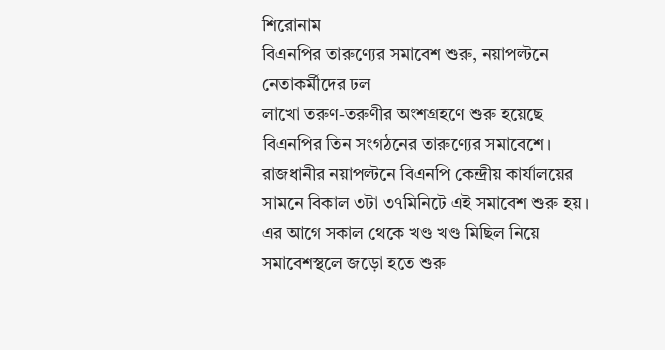শিরোনাম
বিএনপির তারুণ্যের সমাবেশ শুরু, নয়াপল্টনে নেতাকর্মীদের ঢল
লাখো তরুণ-তরুণীর অংশগ্রহণে শুরু হয়েছে বিএনপির তিন সংগঠনের তারুণ্যের সমাবেশে। রাজধানীর নয়াপল্টনে বিএনপি কেন্দ্রীয় কার্যালয়ের সামনে বিকাল ৩টা ৩৭মিনিটে এই সমাবেশ শুরু হয়।
এর আগে সকাল থেকে খণ্ড খণ্ড মিছিল নিয়ে সমাবেশস্থলে জড়ো হতে শুরু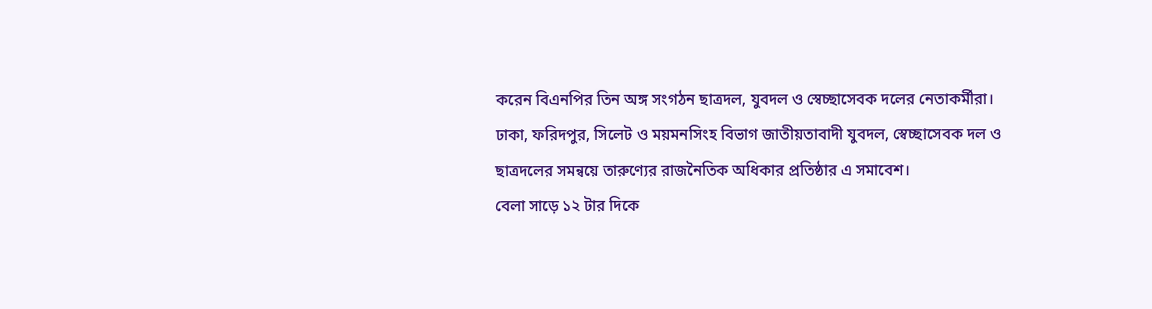করেন বিএনপির তিন অঙ্গ সংগঠন ছাত্রদল, যুবদল ও স্বেচ্ছাসেবক দলের নেতাকর্মীরা।
ঢাকা, ফরিদপুর, সিলেট ও ময়মনসিংহ বিভাগ জাতীয়তাবাদী যুবদল, স্বেচ্ছাসেবক দল ও ছাত্রদলের সমন্বয়ে তারুণ্যের রাজনৈতিক অধিকার প্রতিষ্ঠার এ সমাবেশ।
বেলা সাড়ে ১২ টার দিকে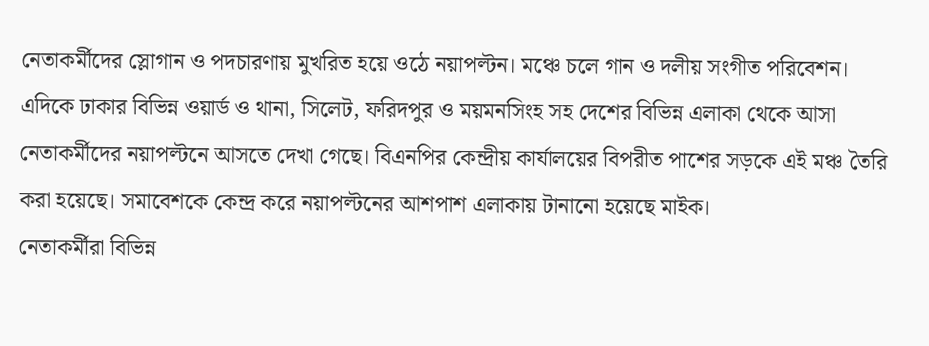নেতাকর্মীদের স্লোগান ও পদচারণায় মুখরিত হয়ে ওঠে নয়াপল্টন। মঞ্চে চলে গান ও দলীয় সংগীত পরিবেশন।
এদিকে ঢাকার বিভিন্ন ওয়ার্ড ও থানা, সিলেট, ফরিদপুর ও ময়মনসিংহ সহ দেশের বিভিন্ন এলাকা থেকে আসা নেতাকর্মীদের নয়াপল্টনে আসতে দেখা গেছে। বিএনপির কেন্দ্রীয় কার্যালয়ের বিপরীত পাশের সড়কে এই মঞ্চ তৈরি করা হয়েছে। সমাবেশকে কেন্দ্র করে নয়াপল্টনের আশপাশ এলাকায় টানানো হয়েছে মাইক।
নেতাকর্মীরা বিভিন্ন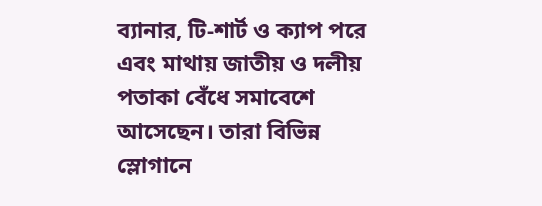ব্যানার, টি-শার্ট ও ক্যাপ পরে এবং মাথায় জাতীয় ও দলীয় পতাকা বেঁধে সমাবেশে আসেছেন। তারা বিভিন্ন স্লোগানে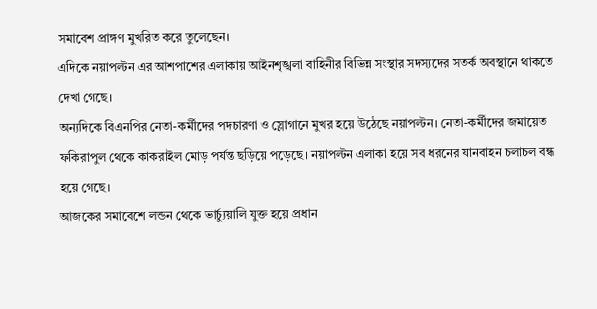সমাবেশ প্রাঙ্গণ মুখরিত করে তুলেছেন।
এদিকে নয়াপল্টন এর আশপাশের এলাকায় আইনশৃঙ্খলা বাহিনীর বিভিন্ন সংস্থার সদস্যদের সতর্ক অবস্থানে থাকতে দেখা গেছে।
অন্যদিকে বিএনপির নেতা-কর্মীদের পদচারণা ও স্লোগানে মুখর হয়ে উঠেছে নয়াপল্টন। নেতা-কর্মীদের জমায়েত ফকিরাপুল থেকে কাকরাইল মোড় পর্যন্ত ছড়িয়ে পড়েছে। নয়াপল্টন এলাকা হয়ে সব ধরনের যানবাহন চলাচল বন্ধ হয়ে গেছে।
আজকের সমাবেশে লন্ডন থেকে ভার্চ্যুয়ালি যুক্ত হয়ে প্রধান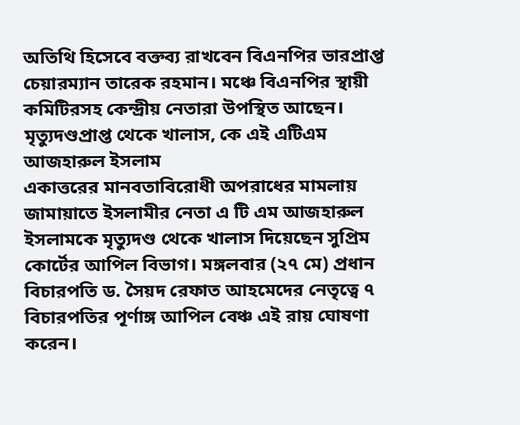অতিথি হিসেবে বক্তব্য রাখবেন বিএনপির ভারপ্রাপ্ত চেয়ারম্যান তারেক রহমান। মঞ্চে বিএনপির স্থায়ী কমিটিরসহ কেন্দ্রীয় নেতারা উপস্থিত আছেন।
মৃত্যুদণ্ডপ্রাপ্ত থেকে খালাস, কে এই এটিএম আজহারুল ইসলাম
একাত্তরের মানবতাবিরোধী অপরাধের মামলায় জামায়াতে ইসলামীর নেতা এ টি এম আজহারুল ইসলামকে মৃত্যুদণ্ড থেকে খালাস দিয়েছেন সুপ্রিম কোর্টের আপিল বিভাগ। মঙ্গলবার (২৭ মে) প্রধান বিচারপতি ড. সৈয়দ রেফাত আহমেদের নেতৃত্বে ৭ বিচারপতির পূর্ণাঙ্গ আপিল বেঞ্চ এই রায় ঘোষণা করেন।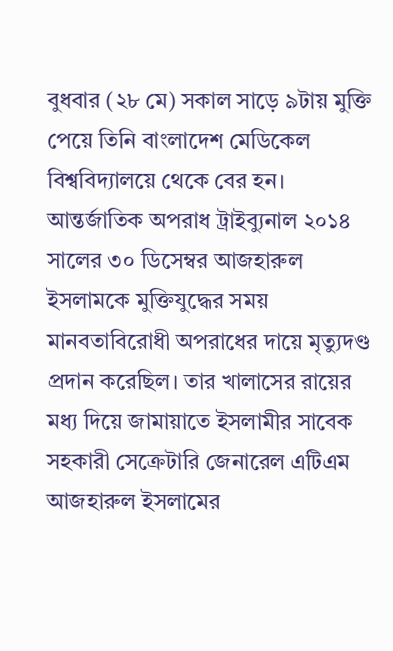বুধবার (২৮ মে) সকাল সাড়ে ৯টায় মুক্তি পেয়ে তিনি বাংলাদেশ মেডিকেল বিশ্ববিদ্যালয়ে থেকে বের হন।
আন্তর্জাতিক অপরাধ ট্রাইব্যুনাল ২০১৪ সালের ৩০ ডিসেম্বর আজহারুল ইসলামকে মুক্তিযুদ্ধের সময় মানবতাবিরোধী অপরাধের দায়ে মৃত্যুদণ্ড প্রদান করেছিল। তার খালাসের রায়ের মধ্য দিয়ে জামায়াতে ইসলামীর সাবেক সহকারী সেক্রেটারি জেনারেল এটিএম আজহারুল ইসলামের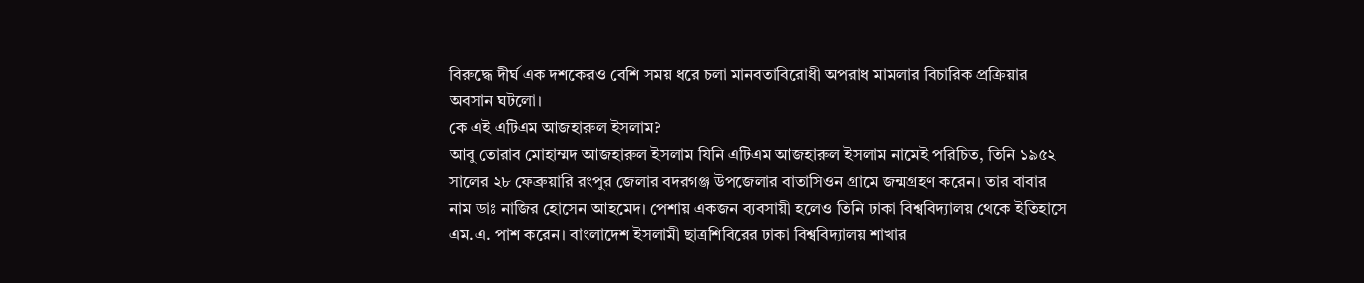বিরুদ্ধে দীর্ঘ এক দশকেরও বেশি সময় ধরে চলা মানবতাবিরোধী অপরাধ মামলার বিচারিক প্রক্রিয়ার অবসান ঘটলো।
কে এই এটিএম আজহারুল ইসলাম?
আবু তোরাব মোহাম্মদ আজহারুল ইসলাম যিনি এটিএম আজহারুল ইসলাম নামেই পরিচিত, তিনি ১৯৫২ সালের ২৮ ফেব্রুয়ারি রংপুর জেলার বদরগঞ্জ উপজেলার বাতাসিওন গ্রামে জন্মগ্রহণ করেন। তার বাবার নাম ডাঃ নাজির হোসেন আহমেদ। পেশায় একজন ব্যবসায়ী হলেও তিনি ঢাকা বিশ্ববিদ্যালয় থেকে ইতিহাসে এম.এ. পাশ করেন। বাংলাদেশ ইসলামী ছাত্রশিবিরের ঢাকা বিশ্ববিদ্যালয় শাখার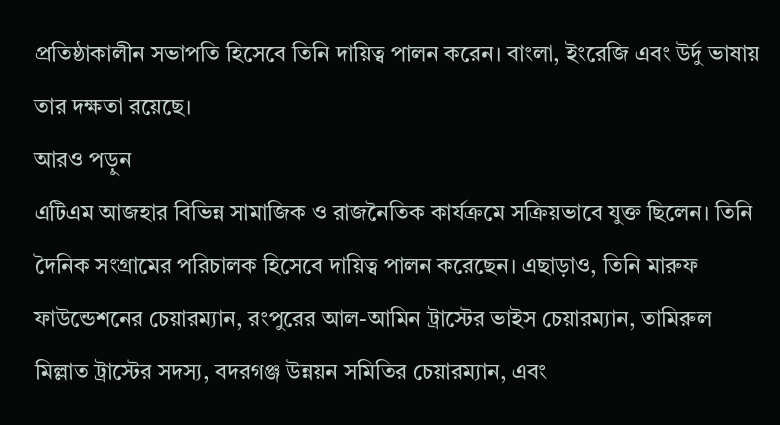প্রতিষ্ঠাকালীন সভাপতি হিসেবে তিনি দায়িত্ব পালন করেন। বাংলা, ইংরেজি এবং উর্দু ভাষায় তার দক্ষতা রয়েছে।
আরও পড়ুন
এটিএম আজহার বিভিন্ন সামাজিক ও রাজনৈতিক কার্যক্রমে সক্রিয়ভাবে যুক্ত ছিলেন। তিনি দৈনিক সংগ্রামের পরিচালক হিসেবে দায়িত্ব পালন করেছেন। এছাড়াও, তিনি মারুফ ফাউন্ডেশনের চেয়ারম্যান, রংপুরের আল-আমিন ট্রাস্টের ভাইস চেয়ারম্যান, তামিরুল মিল্লাত ট্রাস্টের সদস্য, বদরগঞ্জ উন্নয়ন সমিতির চেয়ারম্যান, এবং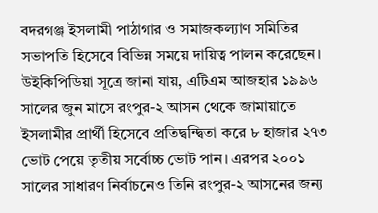বদরগঞ্জ ইসলামী পাঠাগার ও সমাজকল্যাণ সমিতির সভাপতি হিসেবে বিভিন্ন সময়ে দায়িত্ব পালন করেছেন।
উইকিপিডিয়া সূত্রে জানা যায়, এটিএম আজহার ১৯৯৬ সালের জুন মাসে রংপুর-২ আসন থেকে জামায়াতে ইসলামীর প্রার্থী হিসেবে প্রতিদ্বন্দ্বিতা করে ৮ হাজার ২৭৩ ভোট পেয়ে তৃতীয় সর্বোচ্চ ভোট পান। এরপর ২০০১ সালের সাধারণ নির্বাচনেও তিনি রংপুর-২ আসনের জন্য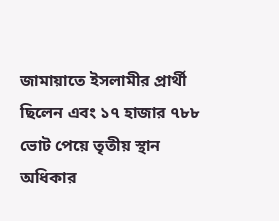জামায়াতে ইসলামীর প্রার্থী ছিলেন এবং ১৭ হাজার ৭৮৮ ভোট পেয়ে তৃতীয় স্থান অধিকার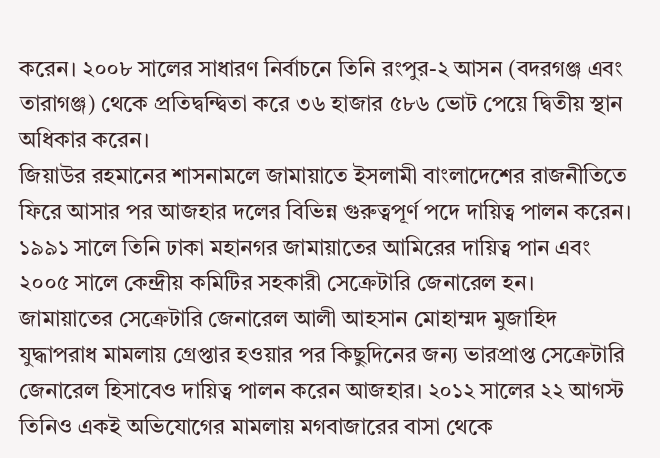করেন। ২০০৮ সালের সাধারণ নির্বাচনে তিনি রংপুর-২ আসন (বদরগঞ্জ এবং তারাগঞ্জ) থেকে প্রতিদ্বন্দ্বিতা করে ৩৬ হাজার ৫৮৬ ভোট পেয়ে দ্বিতীয় স্থান অধিকার করেন।
জিয়াউর রহমানের শাসনামলে জামায়াতে ইসলামী বাংলাদেশের রাজনীতিতে ফিরে আসার পর আজহার দলের বিভিন্ন গুরুত্বপূর্ণ পদে দায়িত্ব পালন করেন। ১৯৯১ সালে তিনি ঢাকা মহানগর জামায়াতের আমিরের দায়িত্ব পান এবং ২০০৫ সালে কেন্দ্রীয় কমিটির সহকারী সেক্রেটারি জেনারেল হন। জামায়াতের সেক্রেটারি জেনারেল আলী আহসান মোহাম্মদ মুজাহিদ যুদ্ধাপরাধ মামলায় গ্রেপ্তার হওয়ার পর কিছুদিনের জন্য ভারপ্রাপ্ত সেক্রেটারি জেনারেল হিসাবেও দায়িত্ব পালন করেন আজহার। ২০১২ সালের ২২ আগস্ট তিনিও একই অভিযোগের মামলায় মগবাজারের বাসা থেকে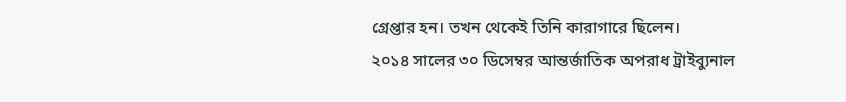গ্রেপ্তার হন। তখন থেকেই তিনি কারাগারে ছিলেন।
২০১৪ সালের ৩০ ডিসেম্বর আন্তর্জাতিক অপরাধ ট্রাইব্যুনাল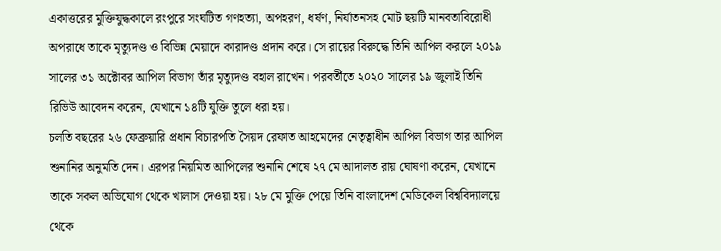একাত্তরের মুক্তিযুদ্ধকালে রংপুরে সংঘটিত গণহত্যা, অপহরণ, ধর্ষণ, নির্যাতনসহ মোট ছয়টি মানবতাবিরোধী অপরাধে তাকে মৃত্যুদণ্ড ও বিভিন্ন মেয়াদে কারাদণ্ড প্রদান করে। সে রায়ের বিরুদ্ধে তিনি আপিল করলে ২০১৯ সালের ৩১ অক্টোবর আপিল বিভাগ তাঁর মৃত্যুদণ্ড বহাল রাখেন। পরবর্তীতে ২০২০ সালের ১৯ জুলাই তিনি রিভিউ আবেদন করেন, যেখানে ১৪টি যুক্তি তুলে ধরা হয়।
চলতি বছরের ২৬ ফেব্রুয়ারি প্রধান বিচারপতি সৈয়দ রেফাত আহমেদের নেতৃত্বাধীন আপিল বিভাগ তার আপিল শুনানির অনুমতি দেন। এরপর নিয়মিত আপিলের শুনানি শেষে ২৭ মে আদালত রায় ঘোষণা করেন, যেখানে তাকে সকল অভিযোগ থেকে খালাস দেওয়া হয়। ২৮ মে মুক্তি পেয়ে তিনি বাংলাদেশ মেডিকেল বিশ্ববিদ্যালয়ে থেকে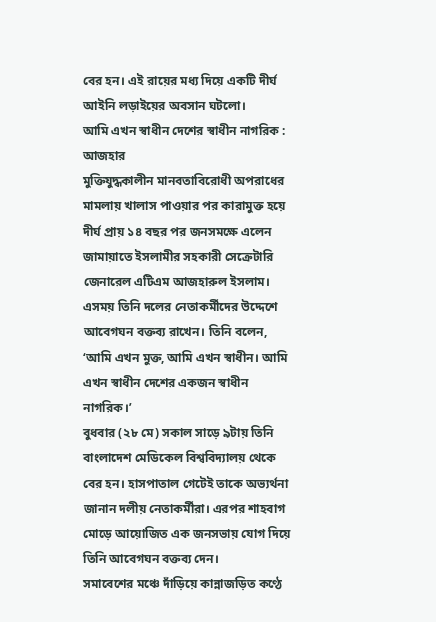বের হন। এই রায়ের মধ্য দিয়ে একটি দীর্ঘ আইনি লড়াইয়ের অবসান ঘটলো।
আমি এখন স্বাধীন দেশের স্বাধীন নাগরিক : আজহার
মুক্তিযুদ্ধকালীন মানবতাবিরোধী অপরাধের মামলায় খালাস পাওয়ার পর কারামুক্ত হয়ে দীর্ঘ প্রায় ১৪ বছর পর জনসমক্ষে এলেন জামায়াতে ইসলামীর সহকারী সেক্রেটারি জেনারেল এটিএম আজহারুল ইসলাম। এসময় তিনি দলের নেতাকর্মীদের উদ্দেশে আবেগঘন বক্তব্য রাখেন। তিনি বলেন, ‘আমি এখন মুক্ত, আমি এখন স্বাধীন। আমি এখন স্বাধীন দেশের একজন স্বাধীন নাগরিক।’
বুধবার (২৮ মে) সকাল সাড়ে ৯টায় তিনি বাংলাদেশ মেডিকেল বিশ্ববিদ্যালয় থেকে বের হন। হাসপাতাল গেটেই তাকে অভ্যর্থনা জানান দলীয় নেতাকর্মীরা। এরপর শাহবাগ মোড়ে আয়োজিত এক জনসভায় যোগ দিয়ে তিনি আবেগঘন বক্তব্য দেন।
সমাবেশের মঞ্চে দাঁড়িয়ে কান্নাজড়িত কণ্ঠে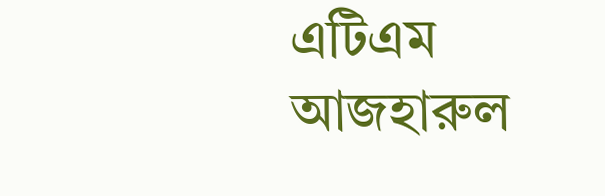এটিএম আজহারুল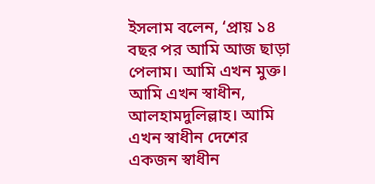ইসলাম বলেন, ‘প্রায় ১৪ বছর পর আমি আজ ছাড়া পেলাম। আমি এখন মুক্ত। আমি এখন স্বাধীন, আলহামদুলিল্লাহ। আমি এখন স্বাধীন দেশের একজন স্বাধীন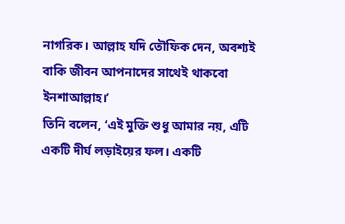নাগরিক। আল্লাহ যদি তৌফিক দেন, অবশ্যই বাকি জীবন আপনাদের সাথেই থাকবো ইনশাআল্লাহ।’
তিনি বলেন, ‘এই মুক্তি শুধু আমার নয়, এটি একটি দীর্ঘ লড়াইয়ের ফল। একটি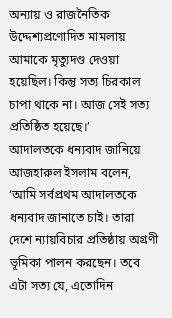অন্যায় ও রাজনৈতিক উদ্দেশ্যপ্রণোদিত মামলায় আমাকে মৃত্যুদণ্ড দেওয়া হয়েছিল। কিন্তু সত্য চিরকাল চাপা থাকে না। আজ সেই সত্য প্রতিষ্ঠিত হয়েছে।’
আদালতকে ধন্যবাদ জানিয়ে আজহারুল ইসলাম বলেন, ‘আমি সর্বপ্রথম আদালতকে ধন্যবাদ জানাতে চাই। তারা দেশে ন্যায়বিচার প্রতিষ্ঠায় অগ্রণী ভূমিকা পালন করছেন। তবে এটা সত্য যে, এতোদিন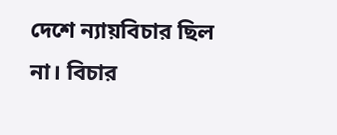দেশে ন্যায়বিচার ছিল না। বিচার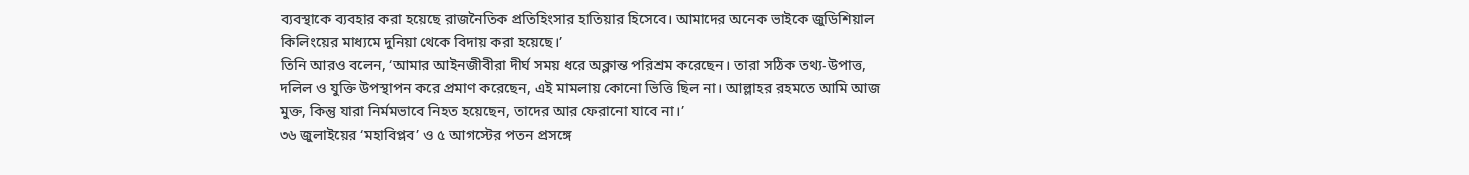ব্যবস্থাকে ব্যবহার করা হয়েছে রাজনৈতিক প্রতিহিংসার হাতিয়ার হিসেবে। আমাদের অনেক ভাইকে জুডিশিয়াল কিলিংয়ের মাধ্যমে দুনিয়া থেকে বিদায় করা হয়েছে।’
তিনি আরও বলেন, ‘আমার আইনজীবীরা দীর্ঘ সময় ধরে অক্লান্ত পরিশ্রম করেছেন। তারা সঠিক তথ্য-উপাত্ত, দলিল ও যুক্তি উপস্থাপন করে প্রমাণ করেছেন, এই মামলায় কোনো ভিত্তি ছিল না। আল্লাহর রহমতে আমি আজ মুক্ত, কিন্তু যারা নির্মমভাবে নিহত হয়েছেন, তাদের আর ফেরানো যাবে না।’
৩৬ জুলাইয়ের ‘মহাবিপ্লব’ ও ৫ আগস্টের পতন প্রসঙ্গে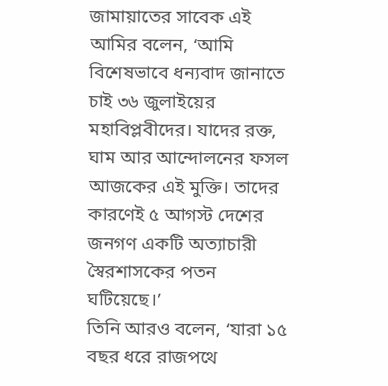জামায়াতের সাবেক এই আমির বলেন, ‘আমি বিশেষভাবে ধন্যবাদ জানাতে চাই ৩৬ জুলাইয়ের মহাবিপ্লবীদের। যাদের রক্ত, ঘাম আর আন্দোলনের ফসল আজকের এই মুক্তি। তাদের কারণেই ৫ আগস্ট দেশের জনগণ একটি অত্যাচারী স্বৈরশাসকের পতন ঘটিয়েছে।’
তিনি আরও বলেন, ‘যারা ১৫ বছর ধরে রাজপথে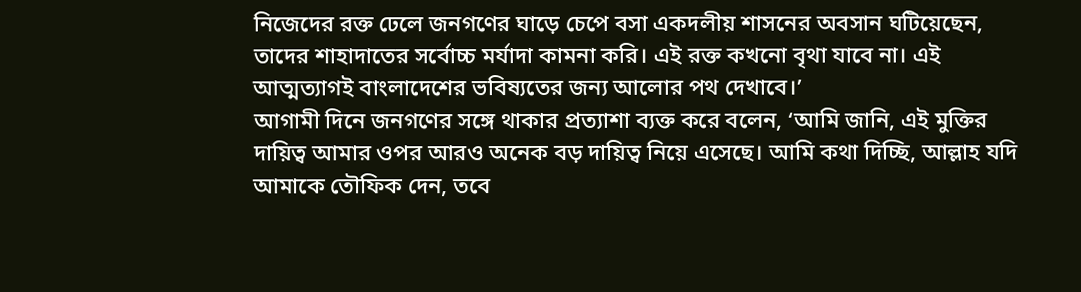নিজেদের রক্ত ঢেলে জনগণের ঘাড়ে চেপে বসা একদলীয় শাসনের অবসান ঘটিয়েছেন, তাদের শাহাদাতের সর্বোচ্চ মর্যাদা কামনা করি। এই রক্ত কখনো বৃথা যাবে না। এই আত্মত্যাগই বাংলাদেশের ভবিষ্যতের জন্য আলোর পথ দেখাবে।’
আগামী দিনে জনগণের সঙ্গে থাকার প্রত্যাশা ব্যক্ত করে বলেন, ‘আমি জানি, এই মুক্তির দায়িত্ব আমার ওপর আরও অনেক বড় দায়িত্ব নিয়ে এসেছে। আমি কথা দিচ্ছি, আল্লাহ যদি আমাকে তৌফিক দেন, তবে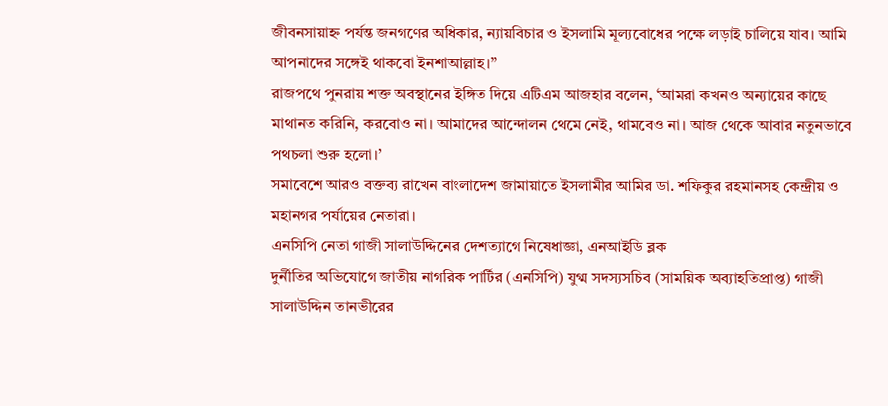জীবনসায়াহ্ন পর্যন্ত জনগণের অধিকার, ন্যায়বিচার ও ইসলামি মূল্যবোধের পক্ষে লড়াই চালিয়ে যাব। আমি আপনাদের সঙ্গেই থাকবো ইনশাআল্লাহ।”
রাজপথে পুনরায় শক্ত অবস্থানের ইঙ্গিত দিয়ে এটিএম আজহার বলেন, ‘আমরা কখনও অন্যায়ের কাছে মাথানত করিনি, করবোও না। আমাদের আন্দোলন থেমে নেই, থামবেও না। আজ থেকে আবার নতুনভাবে পথচলা শুরু হলো।’
সমাবেশে আরও বক্তব্য রাখেন বাংলাদেশ জামায়াতে ইসলামীর আমির ডা. শফিকুর রহমানসহ কেন্দ্রীয় ও মহানগর পর্যায়ের নেতারা।
এনসিপি নেতা গাজী সালাউদ্দিনের দেশত্যাগে নিষেধাজ্ঞা, এনআইডি ব্লক
দুর্নীতির অভিযোগে জাতীয় নাগরিক পার্টির (এনসিপি) যুগ্ম সদস্যসচিব (সাময়িক অব্যাহতিপ্রাপ্ত) গাজী সালাউদ্দিন তানভীরের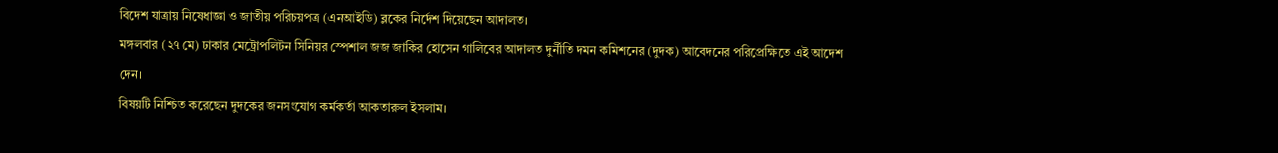বিদেশ যাত্রায় নিষেধাজ্ঞা ও জাতীয় পরিচয়পত্র (এনআইডি) ব্লকের নির্দেশ দিয়েছেন আদালত।
মঙ্গলবার (২৭ মে) ঢাকার মেট্রোপলিটন সিনিয়র স্পেশাল জজ জাকির হোসেন গালিবের আদালত দুর্নীতি দমন কমিশনের (দুদক) আবেদনের পরিপ্রেক্ষিতে এই আদেশ দেন।
বিষয়টি নিশ্চিত করেছেন দুদকের জনসংযোগ কর্মকর্তা আকতারুল ইসলাম।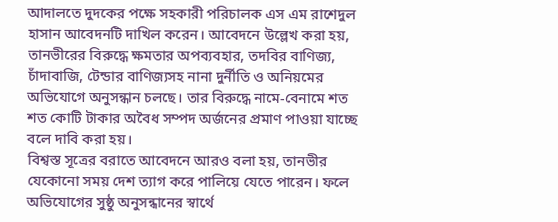আদালতে দুদকের পক্ষে সহকারী পরিচালক এস এম রাশেদুল হাসান আবেদনটি দাখিল করেন। আবেদনে উল্লেখ করা হয়, তানভীরের বিরুদ্ধে ক্ষমতার অপব্যবহার, তদবির বাণিজ্য, চাঁদাবাজি, টেন্ডার বাণিজ্যসহ নানা দুর্নীতি ও অনিয়মের অভিযোগে অনুসন্ধান চলছে। তার বিরুদ্ধে নামে-বেনামে শত শত কোটি টাকার অবৈধ সম্পদ অর্জনের প্রমাণ পাওয়া যাচ্ছে বলে দাবি করা হয়।
বিশ্বস্ত সূত্রের বরাতে আবেদনে আরও বলা হয়, তানভীর যেকোনো সময় দেশ ত্যাগ করে পালিয়ে যেতে পারেন। ফলে অভিযোগের সুষ্ঠু অনুসন্ধানের স্বার্থে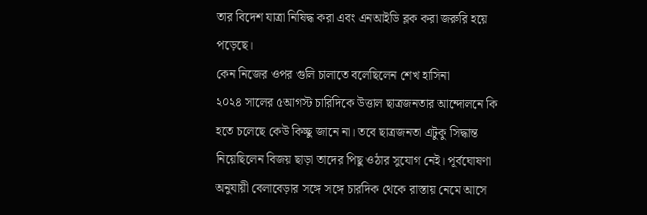তার বিদেশ যাত্রা নিষিদ্ধ করা এবং এনআইডি ব্লক করা জরুরি হয়ে পড়েছে।
কেন নিজের ওপর গুলি চালাতে বলেছিলেন শেখ হাসিনা
২০২৪ সালের ৫আগস্ট চারিদিকে উত্তাল ছাত্রজনতার আন্দোলনে কি হতে চলেছে কেউ কিচ্ছু জানে না। তবে ছাত্রজনতা এটুকু সিদ্ধান্ত নিয়েছিলেন বিজয় ছাড়া তাদের পিছু ওঠার সুযোগ নেই। পূর্বঘোষণা অনুযায়ী বেলাবেড়ার সঙ্গে সঙ্গে চারদিক থেকে রাস্তায় নেমে আসে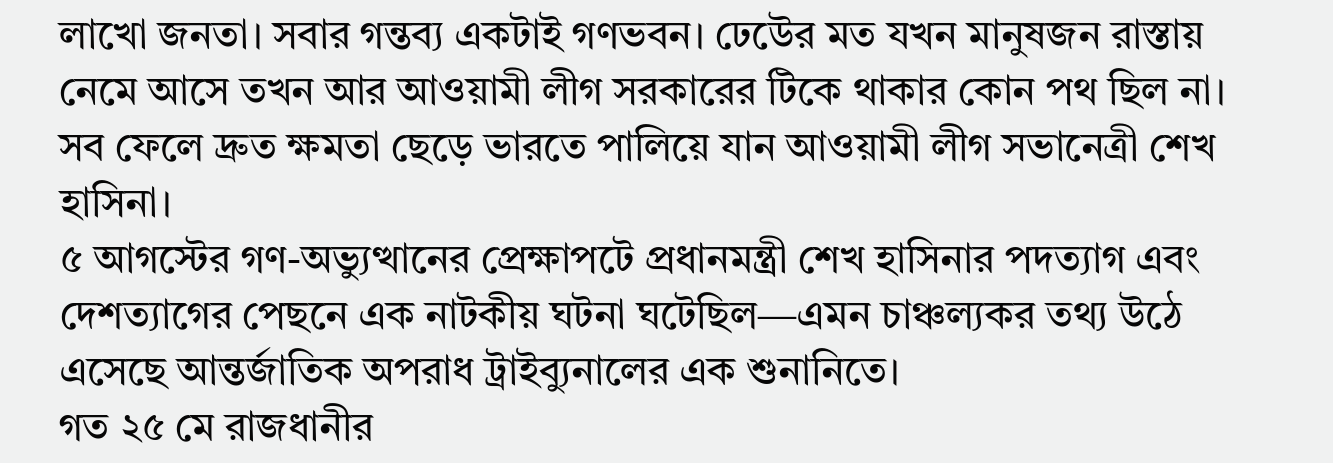লাখো জনতা। সবার গন্তব্য একটাই গণভবন। ঢেউের মত যখন মানুষজন রাস্তায় নেমে আসে তখন আর আওয়ামী লীগ সরকারের টিকে থাকার কোন পথ ছিল না। সব ফেলে দ্রুত ক্ষমতা ছেড়ে ভারতে পালিয়ে যান আওয়ামী লীগ সভানেত্রী শেখ হাসিনা।
৫ আগস্টের গণ-অভ্যুত্থানের প্রেক্ষাপটে প্রধানমন্ত্রী শেখ হাসিনার পদত্যাগ এবং দেশত্যাগের পেছনে এক নাটকীয় ঘটনা ঘটেছিল—এমন চাঞ্চল্যকর তথ্য উঠে এসেছে আন্তর্জাতিক অপরাধ ট্রাইব্যুনালের এক শুনানিতে।
গত ২৫ মে রাজধানীর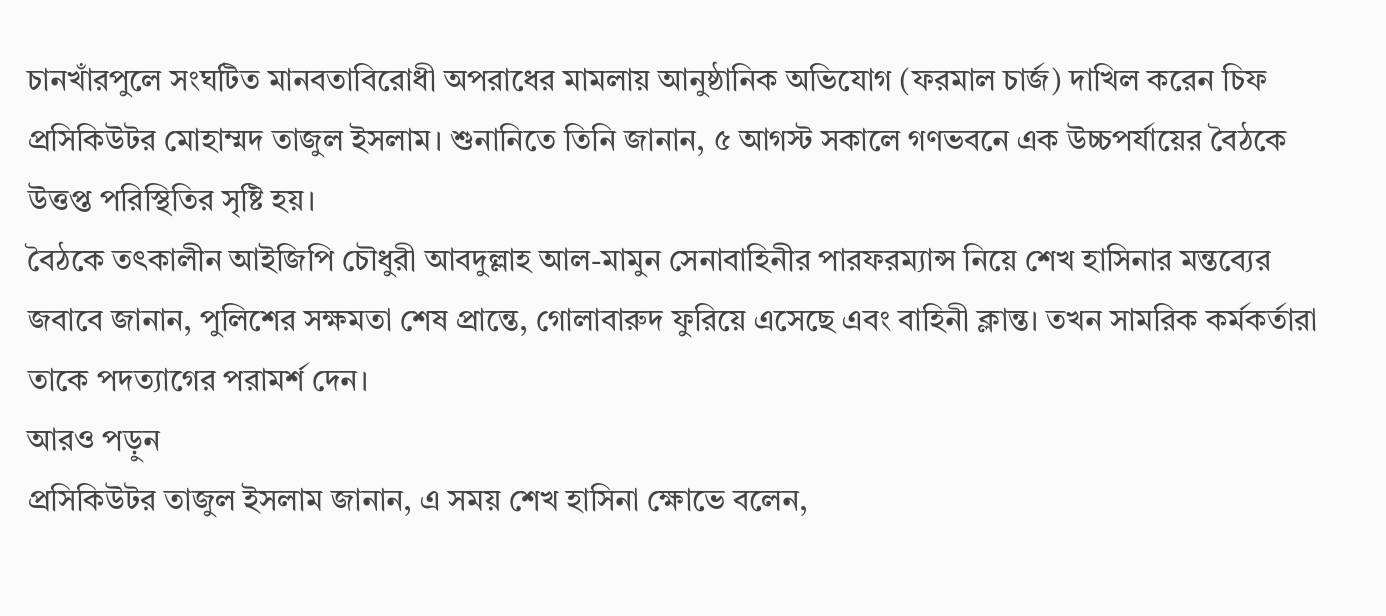চানখাঁরপুলে সংঘটিত মানবতাবিরোধী অপরাধের মামলায় আনুষ্ঠানিক অভিযোগ (ফরমাল চার্জ) দাখিল করেন চিফ প্রসিকিউটর মোহাম্মদ তাজুল ইসলাম। শুনানিতে তিনি জানান, ৫ আগস্ট সকালে গণভবনে এক উচ্চপর্যায়ের বৈঠকে উত্তপ্ত পরিস্থিতির সৃষ্টি হয়।
বৈঠকে তৎকালীন আইজিপি চৌধুরী আবদুল্লাহ আল-মামুন সেনাবাহিনীর পারফরম্যান্স নিয়ে শেখ হাসিনার মন্তব্যের জবাবে জানান, পুলিশের সক্ষমতা শেষ প্রান্তে, গোলাবারুদ ফুরিয়ে এসেছে এবং বাহিনী ক্লান্ত। তখন সামরিক কর্মকর্তারা তাকে পদত্যাগের পরামর্শ দেন।
আরও পড়ুন
প্রসিকিউটর তাজুল ইসলাম জানান, এ সময় শেখ হাসিনা ক্ষোভে বলেন,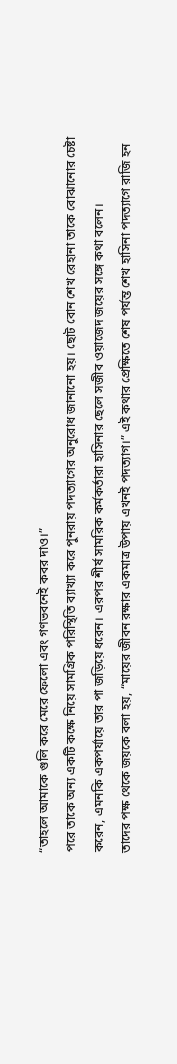“তাহলে আমাকে গুলি করে মেরে ফেলো এবং গণভবনেই কবর দাও।”
পরে তাকে অন্য একটি কক্ষে নিয়ে সামগ্রিক পরিস্থিতি ব্যাখ্যা করে পুনরায় পদত্যাগের অনুরোধ জানানো হয়। ছোট বোন শেখ রেহানা তাকে বোঝানোর চেষ্টা করেন, এমনকি একপর্যায়ে তার পা জড়িয়ে ধরেন। এরপর শীর্ষ সামরিক কর্মকর্তারা হাসিনার ছেলে সজীব ওয়াজেদ জয়ের সঙ্গে কথা বলেন।
তাদের পক্ষ থেকে জয়কে বলা হয়, “মায়ের জীবন রক্ষার একমাত্র উপায় এখনই পদত্যাগ।” এই কথার প্রেক্ষিতে শেষ পর্যন্ত শেখ হাসিনা পদত্যাগে রাজি হন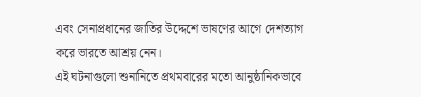এবং সেনাপ্রধানের জাতির উদ্দেশে ভাষণের আগে দেশত্যাগ করে ভারতে আশ্রয় নেন।
এই ঘটনাগুলো শুনানিতে প্রথমবারের মতো আনুষ্ঠানিকভাবে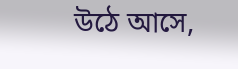উঠে আসে,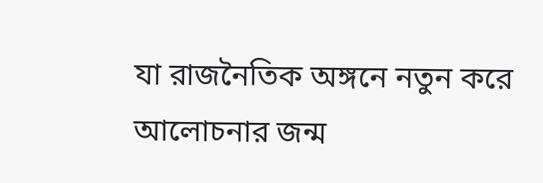যা রাজনৈতিক অঙ্গনে নতুন করে আলোচনার জন্ম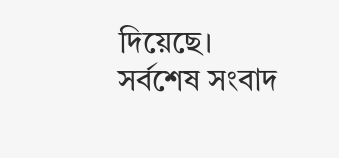দিয়েছে।
সর্বশেষ সংবাদ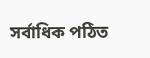সর্বাধিক পঠিত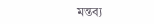মন্তব্য